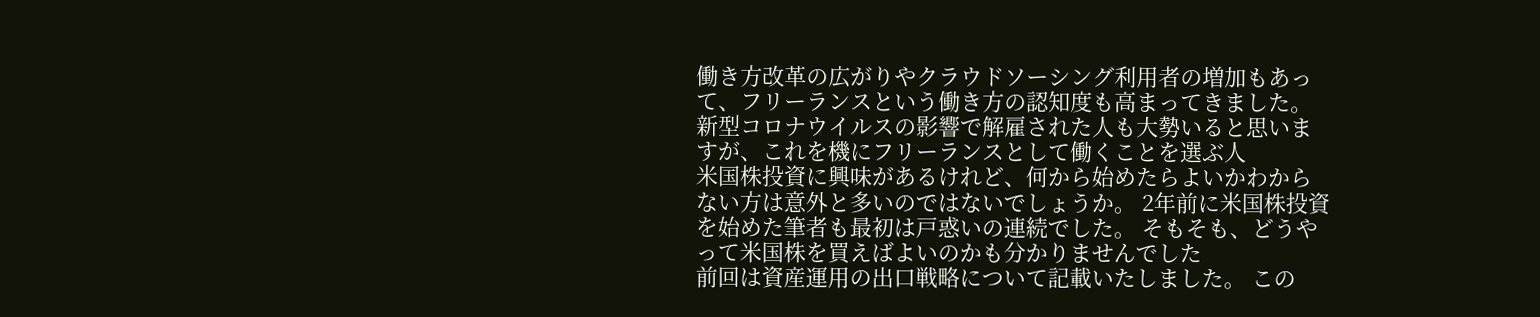働き方改革の広がりやクラウドソーシング利用者の増加もあって、フリーランスという働き方の認知度も高まってきました。 新型コロナウイルスの影響で解雇された人も大勢いると思いますが、これを機にフリーランスとして働くことを選ぶ人
米国株投資に興味があるけれど、何から始めたらよいかわからない方は意外と多いのではないでしょうか。 2年前に米国株投資を始めた筆者も最初は戸惑いの連続でした。 そもそも、どうやって米国株を買えばよいのかも分かりませんでした
前回は資産運用の出口戦略について記載いたしました。 この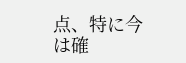点、特に今は確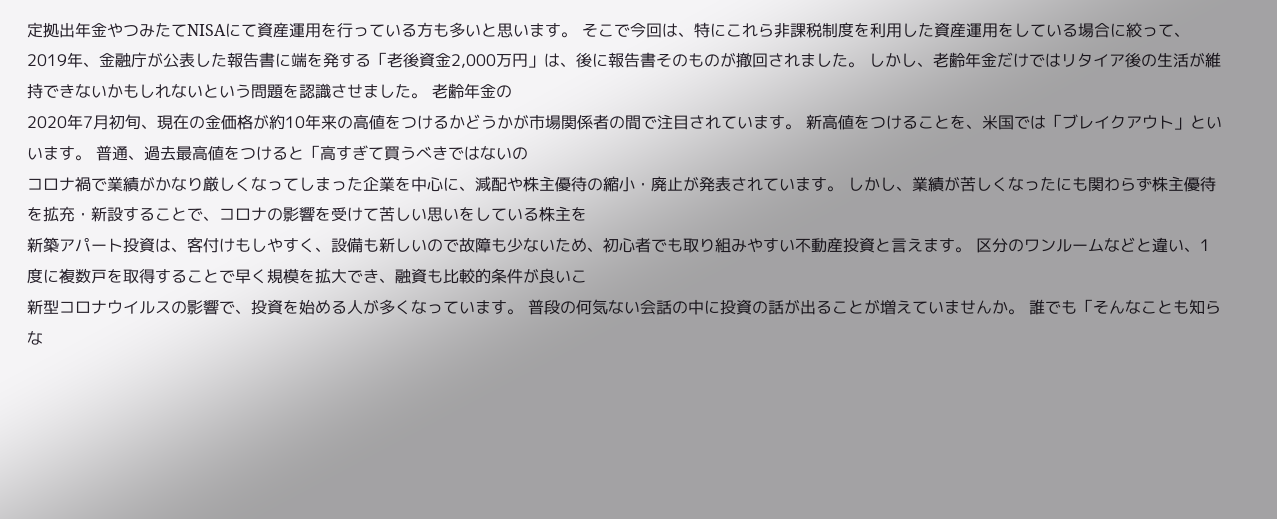定拠出年金やつみたてNISAにて資産運用を行っている方も多いと思います。 そこで今回は、特にこれら非課税制度を利用した資産運用をしている場合に絞って、
2019年、金融庁が公表した報告書に端を発する「老後資金2,000万円」は、後に報告書そのものが撤回されました。 しかし、老齢年金だけではリタイア後の生活が維持できないかもしれないという問題を認識させました。 老齢年金の
2020年7月初旬、現在の金価格が約10年来の高値をつけるかどうかが市場関係者の間で注目されています。 新高値をつけることを、米国では「ブレイクアウト」といいます。 普通、過去最高値をつけると「高すぎて買うべきではないの
コロナ禍で業績がかなり厳しくなってしまった企業を中心に、減配や株主優待の縮小・廃止が発表されています。 しかし、業績が苦しくなったにも関わらず株主優待を拡充・新設することで、コロナの影響を受けて苦しい思いをしている株主を
新築アパート投資は、客付けもしやすく、設備も新しいので故障も少ないため、初心者でも取り組みやすい不動産投資と言えます。 区分のワンルームなどと違い、1度に複数戸を取得することで早く規模を拡大でき、融資も比較的条件が良いこ
新型コロナウイルスの影響で、投資を始める人が多くなっています。 普段の何気ない会話の中に投資の話が出ることが増えていませんか。 誰でも「そんなことも知らな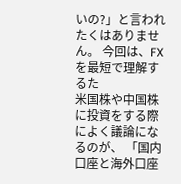いの?」と言われたくはありません。 今回は、FXを最短で理解するた
米国株や中国株に投資をする際によく議論になるのが、 「国内口座と海外口座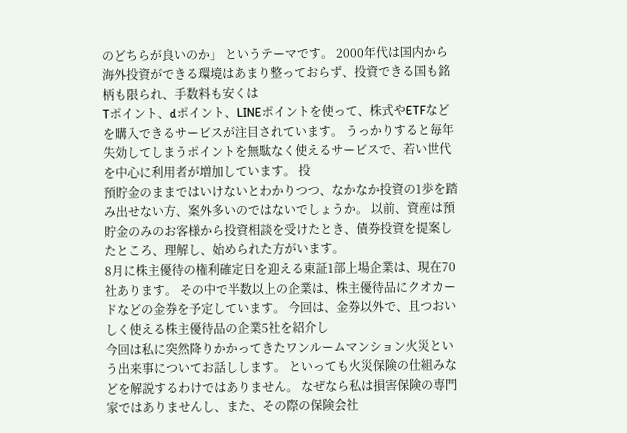のどちらが良いのか」 というテーマです。 2000年代は国内から海外投資ができる環境はあまり整っておらず、投資できる国も銘柄も限られ、手数料も安くは
Tポイント、dポイント、LINEポイントを使って、株式やETFなどを購入できるサービスが注目されています。 うっかりすると毎年失効してしまうポイントを無駄なく使えるサービスで、若い世代を中心に利用者が増加しています。 投
預貯金のままではいけないとわかりつつ、なかなか投資の1歩を踏み出せない方、案外多いのではないでしょうか。 以前、資産は預貯金のみのお客様から投資相談を受けたとき、債券投資を提案したところ、理解し、始められた方がいます。
8月に株主優待の権利確定日を迎える東証1部上場企業は、現在70社あります。 その中で半数以上の企業は、株主優待品にクオカードなどの金券を予定しています。 今回は、金券以外で、且つおいしく使える株主優待品の企業5社を紹介し
今回は私に突然降りかかってきたワンルームマンション火災という出来事についてお話しします。 といっても火災保険の仕組みなどを解説するわけではありません。 なぜなら私は損害保険の専門家ではありませんし、また、その際の保険会社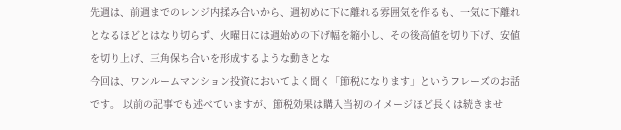先週は、前週までのレンジ内揉み合いから、週初めに下に離れる雰囲気を作るも、一気に下離れとなるほどとはなり切らず、火曜日には週始めの下げ幅を縮小し、その後高値を切り下げ、安値を切り上げ、三角保ち合いを形成するような動きとな
今回は、ワンルームマンション投資においてよく聞く「節税になります」というフレーズのお話です。 以前の記事でも述べていますが、節税効果は購入当初のイメージほど長くは続きませ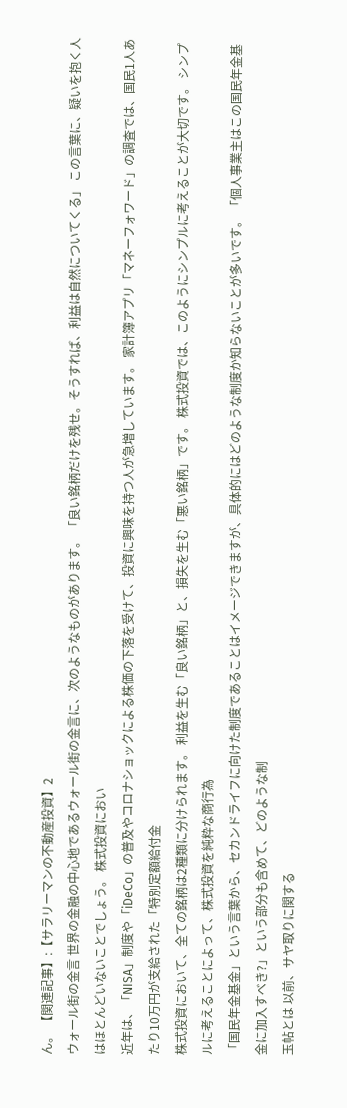ん。 【関連記事】:【サラリーマンの不動産投資】2
ウォール街の金言 世界の金融の中心地であるウォール街の金言に、次のようなものがあります。 「良い銘柄だけを残せ。そうすれば、利益は自然についてくる」 この言葉に、疑いを抱く人はほとんどいないことでしょう。 株式投資におい
近年は、「NISA」制度や「iDeCo」の普及やコロナショックによる株価の下落を受けて、投資に興味を持つ人が急増しています。 家計簿アプリ「マネーフォワード」の調査では、国民1人あたり10万円が支給された「特別定額給付金
株式投資において、全ての銘柄は2種類に分けられます。 利益を生む「良い銘柄」と、損失を生む「悪い銘柄」です。 株式投資では、このようにシンプルに考えることが大切です。 シンプルに考えることによって、株式投資を純粋な商行為
「国民年金基金」という言葉から、セカンドライフに向けた制度であることはイメージできますが、具体的にはどのような制度か知らないことが多いです。 「個人事業主はこの国民年金基金に加入すべき?」という部分も含めて、どのような制
玉帖とは 以前、サヤ取りに関する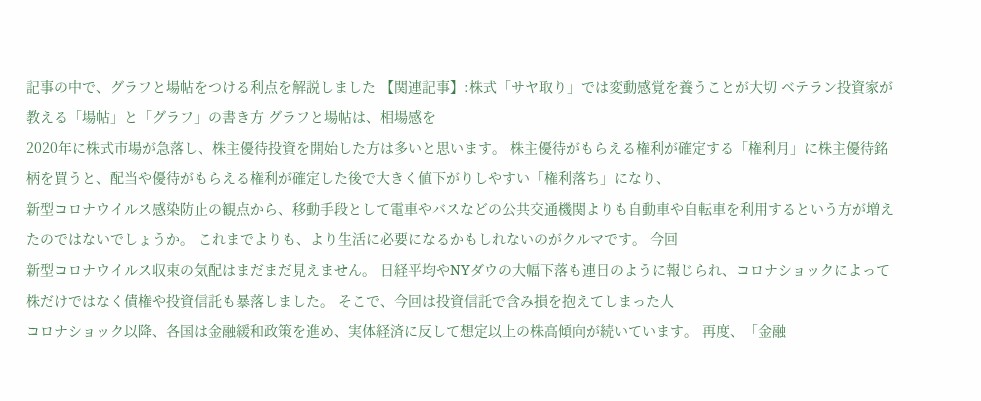記事の中で、グラフと場帖をつける利点を解説しました 【関連記事】:株式「サヤ取り」では変動感覚を養うことが大切 ベテラン投資家が教える「場帖」と「グラフ」の書き方 グラフと場帖は、相場感を
2020年に株式市場が急落し、株主優待投資を開始した方は多いと思います。 株主優待がもらえる権利が確定する「権利月」に株主優待銘柄を買うと、配当や優待がもらえる権利が確定した後で大きく値下がりしやすい「権利落ち」になり、
新型コロナウイルス感染防止の観点から、移動手段として電車やバスなどの公共交通機関よりも自動車や自転車を利用するという方が増えたのではないでしょうか。 これまでよりも、より生活に必要になるかもしれないのがクルマです。 今回
新型コロナウイルス収束の気配はまだまだ見えません。 日経平均やNYダウの大幅下落も連日のように報じられ、コロナショックによって株だけではなく債権や投資信託も暴落しました。 そこで、今回は投資信託で含み損を抱えてしまった人
コロナショック以降、各国は金融緩和政策を進め、実体経済に反して想定以上の株高傾向が続いています。 再度、「金融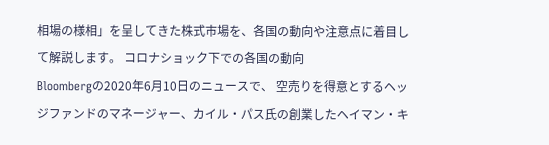相場の様相」を呈してきた株式市場を、各国の動向や注意点に着目して解説します。 コロナショック下での各国の動向
Bloombergの2020年6月10日のニュースで、 空売りを得意とするヘッジファンドのマネージャー、カイル・パス氏の創業したヘイマン・キ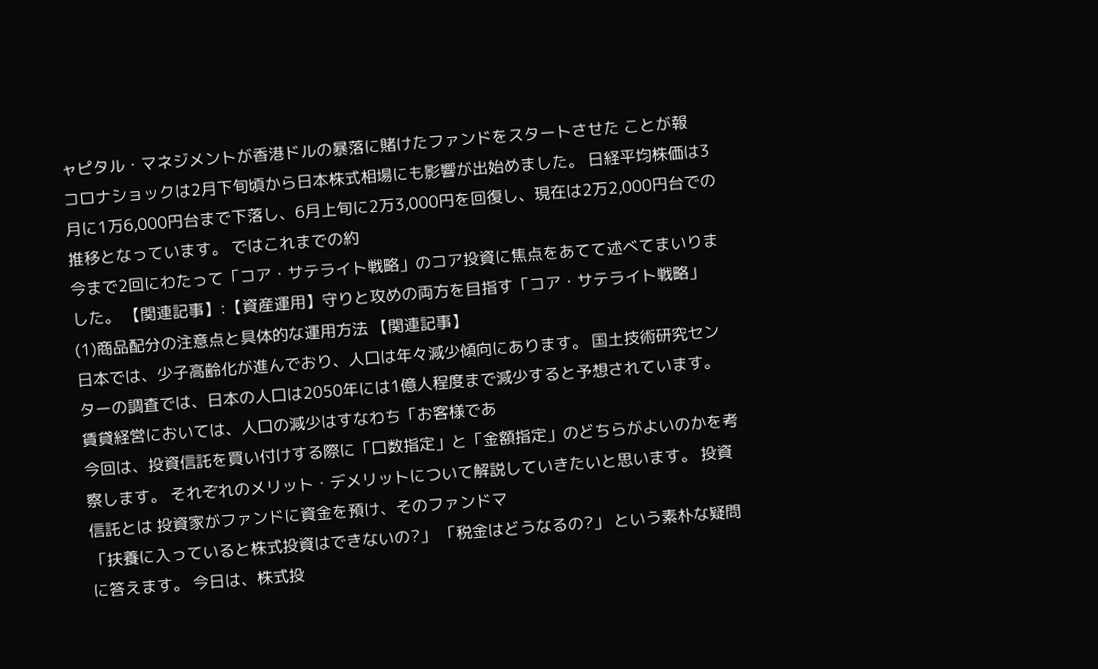ャピタル・マネジメントが香港ドルの暴落に賭けたファンドをスタートさせた ことが報
コロナショックは2月下旬頃から日本株式相場にも影響が出始めました。 日経平均株価は3月に1万6,000円台まで下落し、6月上旬に2万3,000円を回復し、現在は2万2,000円台での推移となっています。 ではこれまでの約
今まで2回にわたって「コア・サテライト戦略」のコア投資に焦点をあてて述べてまいりました。 【関連記事】:【資産運用】守りと攻めの両方を目指す「コア・サテライト戦略」 (1)商品配分の注意点と具体的な運用方法 【関連記事】
日本では、少子高齢化が進んでおり、人口は年々減少傾向にあります。 国土技術研究センターの調査では、日本の人口は2050年には1億人程度まで減少すると予想されています。 賃貸経営においては、人口の減少はすなわち「お客様であ
今回は、投資信託を買い付けする際に「口数指定」と「金額指定」のどちらがよいのかを考察します。 それぞれのメリット・デメリットについて解説していきたいと思います。 投資信託とは 投資家がファンドに資金を預け、そのファンドマ
「扶養に入っていると株式投資はできないの?」 「税金はどうなるの?」 という素朴な疑問に答えます。 今日は、株式投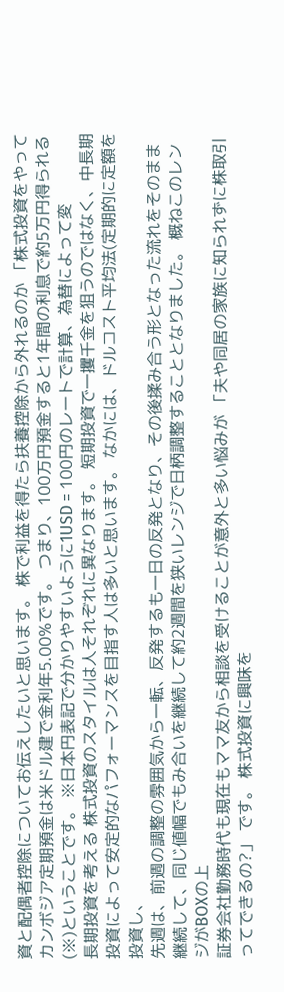資と配偶者控除についてお伝えしたいと思います。 株で利益を得たら扶養控除から外れるのか 「株式投資をやって
カンボジア定期預金は米ドル建で金利年5.00%です。 つまり、100万円預金すると1年間の利息で約5万円得られる(※)ということです。 ※日本円表記で分かりやすいように1USD = 100円のレートで計算、為替によって変
長期投資を考える 株式投資のスタイルは人それぞれに異なります。 短期投資で一攫千金を狙うのではなく、中長期投資によって安定的なパフォーマンスを目指す人は多いと思います。 なかには、ドルコスト平均法(定期的に定額を投資し、
先週は、前週の調整の雰囲気から一転、反発するも一日の反発となり、その後揉み合う形となった流れをそのまま継続して、同じ値幅でもみ合いを継続して約2週間を狭いレンジで日柄調整することとなりました。 概ねこのレンジがBOXの上
証券会社勤務時代も現在もママ友から相談を受けることが意外と多い悩みが 「夫や同居の家族に知られずに株取引ってできるの?」 です。 株式投資に興味を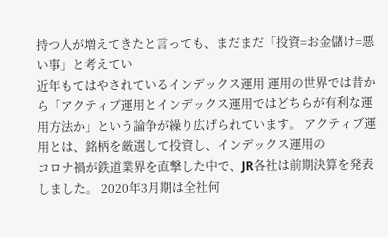持つ人が増えてきたと言っても、まだまだ「投資=お金儲け=悪い事」と考えてい
近年もてはやされているインデックス運用 運用の世界では昔から「アクティブ運用とインデックス運用ではどちらが有利な運用方法か」という論争が繰り広げられています。 アクティブ運用とは、銘柄を厳選して投資し、インデックス運用の
コロナ禍が鉄道業界を直撃した中で、JR各社は前期決算を発表しました。 2020年3月期は全社何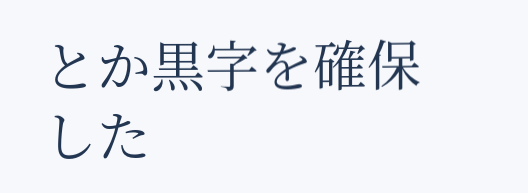とか黒字を確保した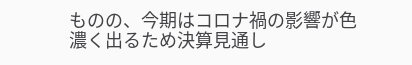ものの、今期はコロナ禍の影響が色濃く出るため決算見通し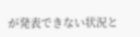が発表できない状況と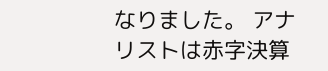なりました。 アナリストは赤字決算